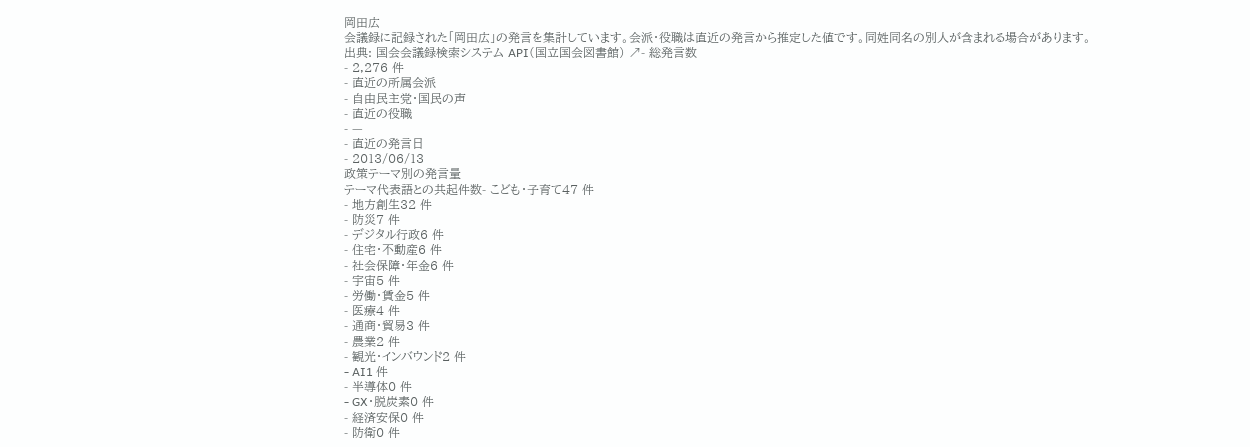岡田広
会議録に記録された「岡田広」の発言を集計しています。会派・役職は直近の発言から推定した値です。同姓同名の別人が含まれる場合があります。
出典: 国会会議録検索システム API(国立国会図書館) ↗- 総発言数
- 2,276 件
- 直近の所属会派
- 自由民主党・国民の声
- 直近の役職
- —
- 直近の発言日
- 2013/06/13
政策テーマ別の発言量
テーマ代表語との共起件数- こども・子育て47 件
- 地方創生32 件
- 防災7 件
- デジタル行政6 件
- 住宅・不動産6 件
- 社会保障・年金6 件
- 宇宙5 件
- 労働・賃金5 件
- 医療4 件
- 通商・貿易3 件
- 農業2 件
- 観光・インバウンド2 件
- AI1 件
- 半導体0 件
- GX・脱炭素0 件
- 経済安保0 件
- 防衛0 件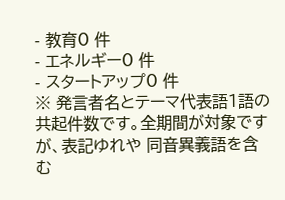- 教育0 件
- エネルギー0 件
- スタートアップ0 件
※ 発言者名とテーマ代表語1語の共起件数です。全期間が対象ですが、表記ゆれや 同音異義語を含む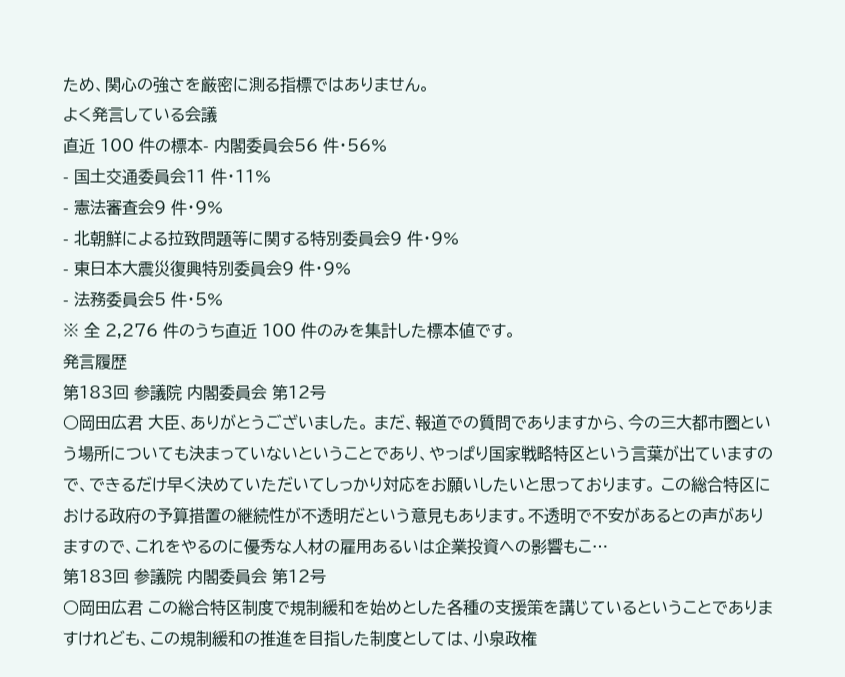ため、関心の強さを厳密に測る指標ではありません。
よく発言している会議
直近 100 件の標本- 内閣委員会56 件・56%
- 国土交通委員会11 件・11%
- 憲法審査会9 件・9%
- 北朝鮮による拉致問題等に関する特別委員会9 件・9%
- 東日本大震災復興特別委員会9 件・9%
- 法務委員会5 件・5%
※ 全 2,276 件のうち直近 100 件のみを集計した標本値です。
発言履歴
第183回 参議院 内閣委員会 第12号
○岡田広君 大臣、ありがとうございました。 まだ、報道での質問でありますから、今の三大都市圏という場所についても決まっていないということであり、やっぱり国家戦略特区という言葉が出ていますので、できるだけ早く決めていただいてしっかり対応をお願いしたいと思っております。 この総合特区における政府の予算措置の継続性が不透明だという意見もあります。不透明で不安があるとの声がありますので、これをやるのに優秀な人材の雇用あるいは企業投資への影響もこ…
第183回 参議院 内閣委員会 第12号
○岡田広君 この総合特区制度で規制緩和を始めとした各種の支援策を講じているということでありますけれども、この規制緩和の推進を目指した制度としては、小泉政権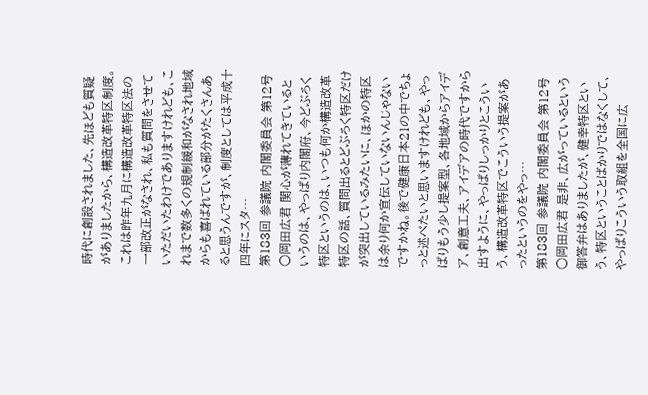時代に創設されました、先ほども質疑がありましたから、構造改革特区制度。これは昨年九月に構造改革特区法の一部改正がなされ、私も質問をさせていただいたわけでありますけれども、これまで数多くの規制緩和がなされ地域からも喜ばれている部分がたくさんあると思うんですが、制度としては平成十四年にスタ…
第183回 参議院 内閣委員会 第12号
○岡田広君 関心が薄れてきているというのは、やっぱり内閣府、今どぶろく特区というのは、いつも何か構造改革特区の話、質問出るとどぶろく特区だけが突出しているみたいに、ほかの特区は余り何か宣伝していないんじゃないですかね。後で健康日本21の中でちょっと述べたいと思いますけれども、やっぱりもう少し提案型、各地域からアイデア、創意工夫、アイデアの時代ですから出すように、やっぱりしっかりとこういう、構造改革特区でこういう提案があったというのをやっ…
第183回 参議院 内閣委員会 第12号
○岡田広君 是非、広がっているという御答弁はありましたが、健幸特区という、特区ということばかりではなくして、やっぱりこういう取組を全国に広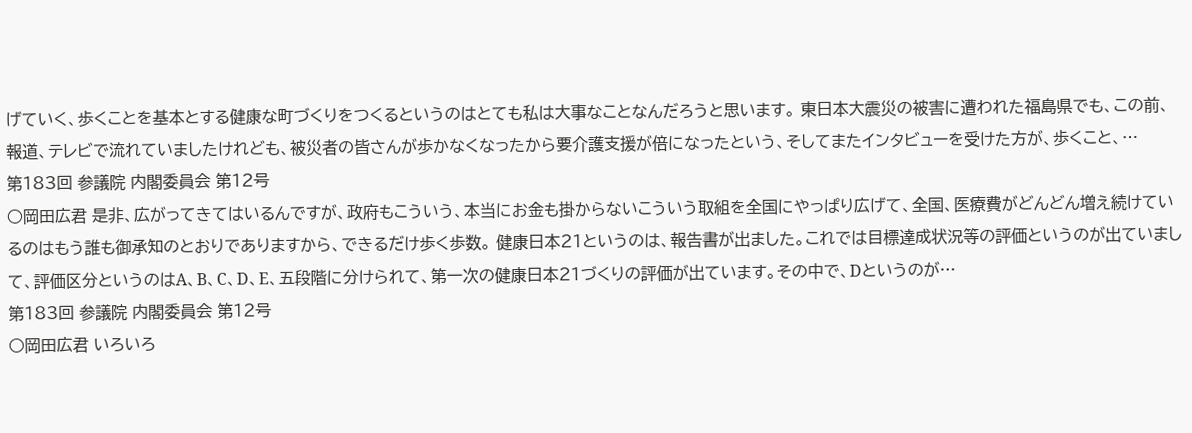げていく、歩くことを基本とする健康な町づくりをつくるというのはとても私は大事なことなんだろうと思います。 東日本大震災の被害に遭われた福島県でも、この前、報道、テレビで流れていましたけれども、被災者の皆さんが歩かなくなったから要介護支援が倍になったという、そしてまたインタビューを受けた方が、歩くこと、…
第183回 参議院 内閣委員会 第12号
○岡田広君 是非、広がってきてはいるんですが、政府もこういう、本当にお金も掛からないこういう取組を全国にやっぱり広げて、全国、医療費がどんどん増え続けているのはもう誰も御承知のとおりでありますから、できるだけ歩く歩数。 健康日本21というのは、報告書が出ました。これでは目標達成状況等の評価というのが出ていまして、評価区分というのはA、B、C、D、E、五段階に分けられて、第一次の健康日本21づくりの評価が出ています。その中で、Dというのが…
第183回 参議院 内閣委員会 第12号
○岡田広君 いろいろ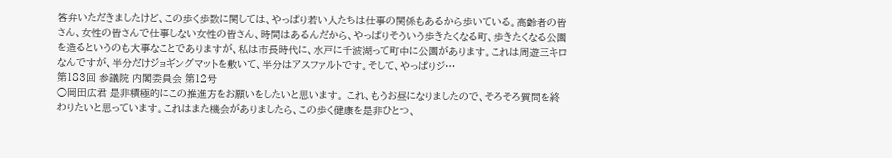答弁いただきましたけど、この歩く歩数に関しては、やっぱり若い人たちは仕事の関係もあるから歩いている。高齢者の皆さん、女性の皆さんで仕事しない女性の皆さん、時間はあるんだから、やっぱりそういう歩きたくなる町、歩きたくなる公園を造るというのも大事なことでありますが、私は市長時代に、水戸に千波湖って町中に公園があります。これは周遊三キロなんですが、半分だけジョギングマットを敷いて、半分はアスファルトです。そして、やっぱりジ…
第183回 参議院 内閣委員会 第12号
○岡田広君 是非積極的にこの推進方をお願いをしたいと思います。 これ、もうお昼になりましたので、そろそろ質問を終わりたいと思っています。これはまた機会がありましたら、この歩く健康を是非ひとつ、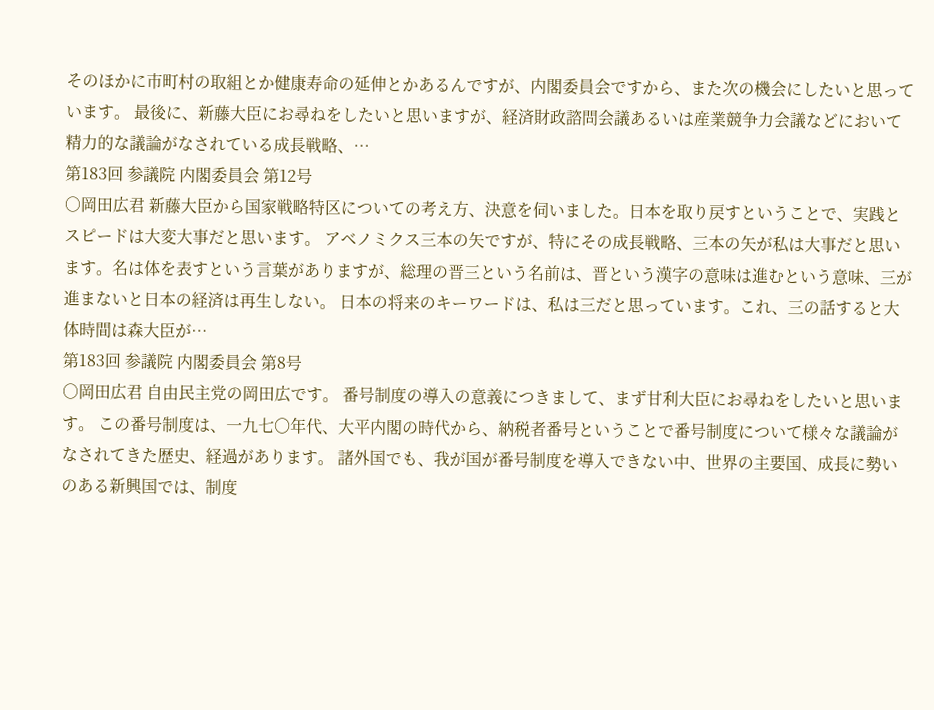そのほかに市町村の取組とか健康寿命の延伸とかあるんですが、内閣委員会ですから、また次の機会にしたいと思っています。 最後に、新藤大臣にお尋ねをしたいと思いますが、経済財政諮問会議あるいは産業競争力会議などにおいて精力的な議論がなされている成長戦略、…
第183回 参議院 内閣委員会 第12号
○岡田広君 新藤大臣から国家戦略特区についての考え方、決意を伺いました。日本を取り戻すということで、実践とスピードは大変大事だと思います。 アベノミクス三本の矢ですが、特にその成長戦略、三本の矢が私は大事だと思います。名は体を表すという言葉がありますが、総理の晋三という名前は、晋という漢字の意味は進むという意味、三が進まないと日本の経済は再生しない。 日本の将来のキーワードは、私は三だと思っています。これ、三の話すると大体時間は森大臣が…
第183回 参議院 内閣委員会 第8号
○岡田広君 自由民主党の岡田広です。 番号制度の導入の意義につきまして、まず甘利大臣にお尋ねをしたいと思います。 この番号制度は、一九七〇年代、大平内閣の時代から、納税者番号ということで番号制度について様々な議論がなされてきた歴史、経過があります。 諸外国でも、我が国が番号制度を導入できない中、世界の主要国、成長に勢いのある新興国では、制度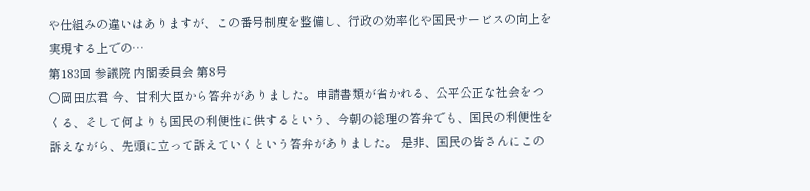や仕組みの違いはありますが、この番号制度を整備し、行政の効率化や国民サービスの向上を実現する上での…
第183回 参議院 内閣委員会 第8号
○岡田広君 今、甘利大臣から答弁がありました。申請書類が省かれる、公平公正な社会をつくる、そして何よりも国民の利便性に供するという、今朝の総理の答弁でも、国民の利便性を訴えながら、先頭に立って訴えていくという答弁がありました。 是非、国民の皆さんにこの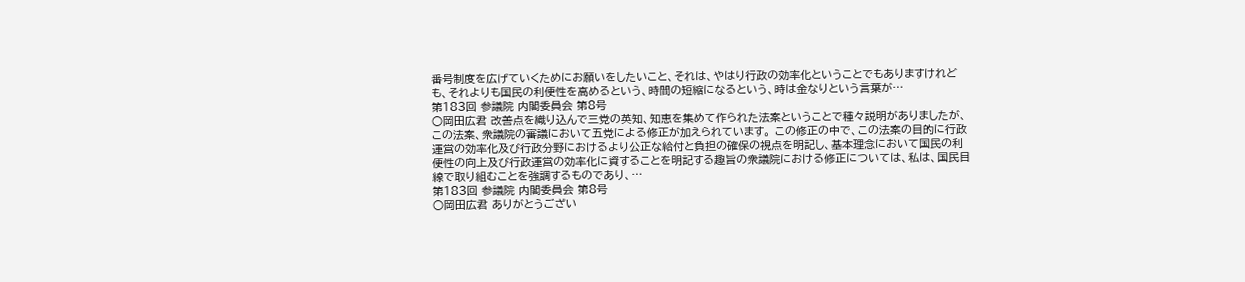番号制度を広げていくためにお願いをしたいこと、それは、やはり行政の効率化ということでもありますけれども、それよりも国民の利便性を高めるという、時間の短縮になるという、時は金なりという言葉が…
第183回 参議院 内閣委員会 第8号
○岡田広君 改善点を織り込んで三党の英知、知恵を集めて作られた法案ということで種々説明がありましたが、この法案、衆議院の審議において五党による修正が加えられています。 この修正の中で、この法案の目的に行政運営の効率化及び行政分野におけるより公正な給付と負担の確保の視点を明記し、基本理念において国民の利便性の向上及び行政運営の効率化に資することを明記する趣旨の衆議院における修正については、私は、国民目線で取り組むことを強調するものであり、…
第183回 参議院 内閣委員会 第8号
○岡田広君 ありがとうござい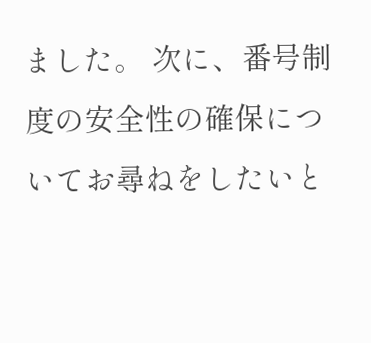ました。 次に、番号制度の安全性の確保についてお尋ねをしたいと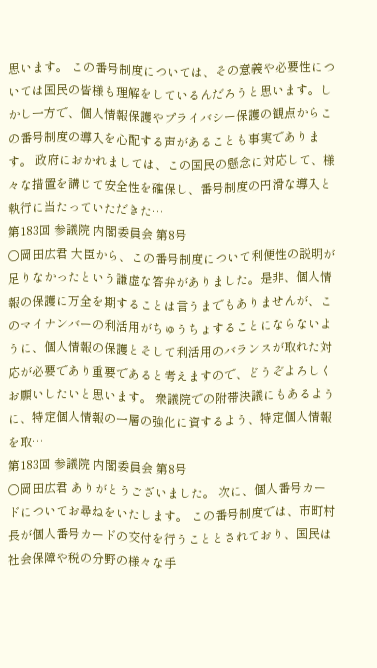思います。 この番号制度については、その意義や必要性については国民の皆様も理解をしているんだろうと思います。しかし一方で、個人情報保護やプライバシー保護の観点からこの番号制度の導入を心配する声があることも事実であります。 政府におかれましては、この国民の懸念に対応して、様々な措置を講じて安全性を確保し、番号制度の円滑な導入と執行に当たっていただきた…
第183回 参議院 内閣委員会 第8号
○岡田広君 大臣から、この番号制度について利便性の説明が足りなかったという謙虚な答弁がありました。是非、個人情報の保護に万全を期することは言うまでもありませんが、このマイナンバーの利活用がちゅうちょすることにならないように、個人情報の保護とそして利活用のバランスが取れた対応が必要であり重要であると考えますので、どうぞよろしくお願いしたいと思います。 衆議院での附帯決議にもあるように、特定個人情報の一層の強化に資するよう、特定個人情報を取…
第183回 参議院 内閣委員会 第8号
○岡田広君 ありがとうございました。 次に、個人番号カードについてお尋ねをいたします。 この番号制度では、市町村長が個人番号カードの交付を行うこととされており、国民は社会保障や税の分野の様々な手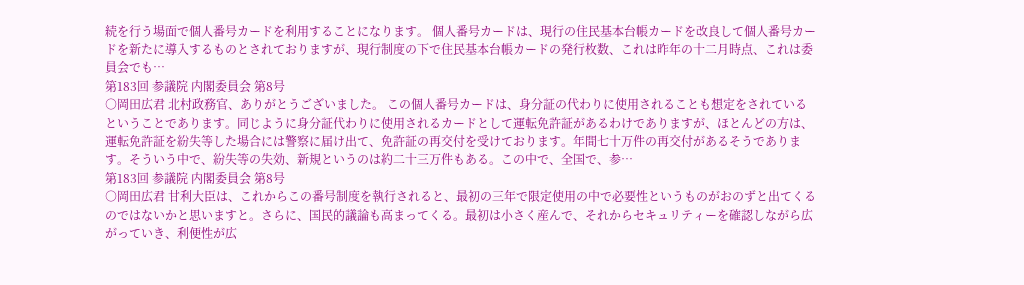続を行う場面で個人番号カードを利用することになります。 個人番号カードは、現行の住民基本台帳カードを改良して個人番号カードを新たに導入するものとされておりますが、現行制度の下で住民基本台帳カードの発行枚数、これは昨年の十二月時点、これは委員会でも…
第183回 参議院 内閣委員会 第8号
○岡田広君 北村政務官、ありがとうございました。 この個人番号カードは、身分証の代わりに使用されることも想定をされているということであります。同じように身分証代わりに使用されるカードとして運転免許証があるわけでありますが、ほとんどの方は、運転免許証を紛失等した場合には警察に届け出て、免許証の再交付を受けております。年間七十万件の再交付があるそうであります。そういう中で、紛失等の失効、新規というのは約二十三万件もある。この中で、全国で、参…
第183回 参議院 内閣委員会 第8号
○岡田広君 甘利大臣は、これからこの番号制度を執行されると、最初の三年で限定使用の中で必要性というものがおのずと出てくるのではないかと思いますと。さらに、国民的議論も高まってくる。最初は小さく産んで、それからセキュリティーを確認しながら広がっていき、利便性が広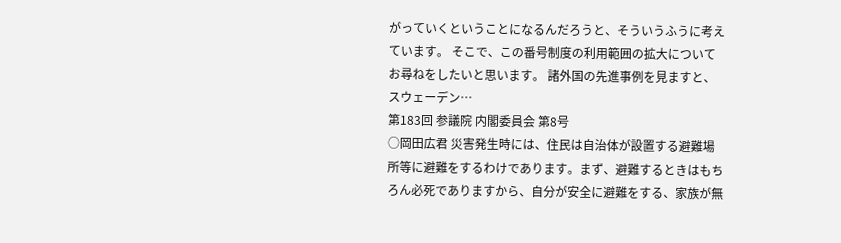がっていくということになるんだろうと、そういうふうに考えています。 そこで、この番号制度の利用範囲の拡大についてお尋ねをしたいと思います。 諸外国の先進事例を見ますと、スウェーデン…
第183回 参議院 内閣委員会 第8号
○岡田広君 災害発生時には、住民は自治体が設置する避難場所等に避難をするわけであります。まず、避難するときはもちろん必死でありますから、自分が安全に避難をする、家族が無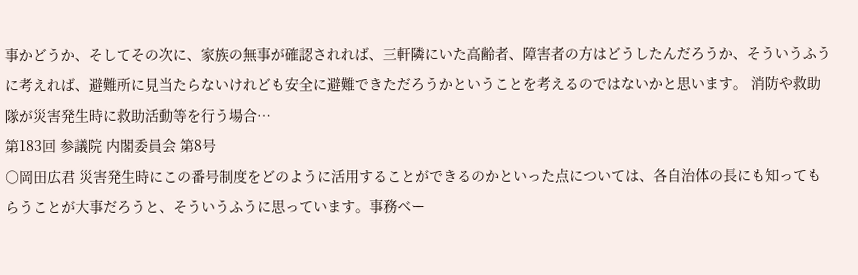事かどうか、そしてその次に、家族の無事が確認されれば、三軒隣にいた高齢者、障害者の方はどうしたんだろうか、そういうふうに考えれば、避難所に見当たらないけれども安全に避難できただろうかということを考えるのではないかと思います。 消防や救助隊が災害発生時に救助活動等を行う場合…
第183回 参議院 内閣委員会 第8号
○岡田広君 災害発生時にこの番号制度をどのように活用することができるのかといった点については、各自治体の長にも知ってもらうことが大事だろうと、そういうふうに思っています。事務ベー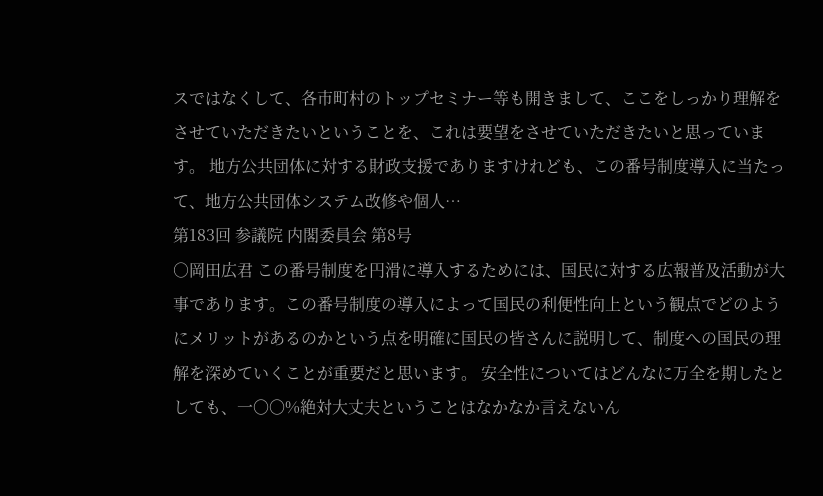スではなくして、各市町村のトップセミナー等も開きまして、ここをしっかり理解をさせていただきたいということを、これは要望をさせていただきたいと思っています。 地方公共団体に対する財政支援でありますけれども、この番号制度導入に当たって、地方公共団体システム改修や個人…
第183回 参議院 内閣委員会 第8号
○岡田広君 この番号制度を円滑に導入するためには、国民に対する広報普及活動が大事であります。この番号制度の導入によって国民の利便性向上という観点でどのようにメリットがあるのかという点を明確に国民の皆さんに説明して、制度への国民の理解を深めていくことが重要だと思います。 安全性についてはどんなに万全を期したとしても、一〇〇%絶対大丈夫ということはなかなか言えないん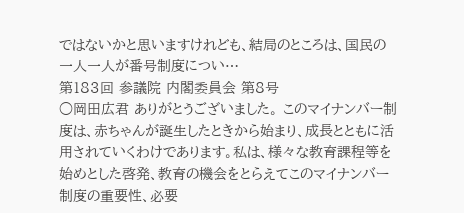ではないかと思いますけれども、結局のところは、国民の一人一人が番号制度につい…
第183回 参議院 内閣委員会 第8号
○岡田広君 ありがとうございました。 このマイナンバー制度は、赤ちゃんが誕生したときから始まり、成長とともに活用されていくわけであります。私は、様々な教育課程等を始めとした啓発、教育の機会をとらえてこのマイナンバー制度の重要性、必要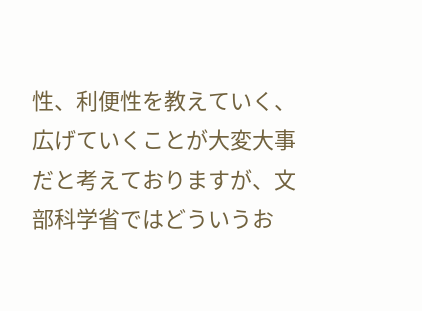性、利便性を教えていく、広げていくことが大変大事だと考えておりますが、文部科学省ではどういうお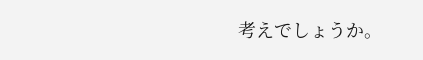考えでしょうか。